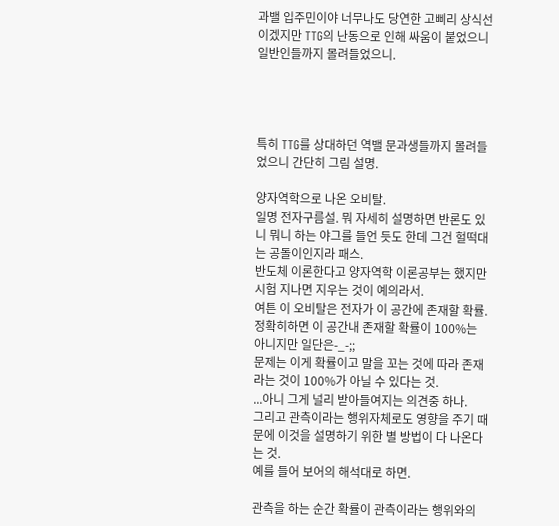과밸 입주민이야 너무나도 당연한 고삐리 상식선이겠지만 TTG의 난동으로 인해 싸움이 붙었으니 일반인들까지 몰려들었으니.




특히 TTG를 상대하던 역밸 문과생들까지 몰려들었으니 간단히 그림 설명.

양자역학으로 나온 오비탈.
일명 전자구름설. 뭐 자세히 설명하면 반론도 있니 뭐니 하는 야그를 들언 듯도 한데 그건 헐떡대는 공돌이인지라 패스.
반도체 이론한다고 양자역학 이론공부는 했지만 시험 지나면 지우는 것이 예의라서.
여튼 이 오비탈은 전자가 이 공간에 존재할 확률.
정확히하면 이 공간내 존재할 확률이 100%는 아니지만 일단은-_-;;
문제는 이게 확률이고 말을 꼬는 것에 따라 존재라는 것이 100%가 아닐 수 있다는 것.
...아니 그게 널리 받아들여지는 의견중 하나.
그리고 관측이라는 행위자체로도 영향을 주기 때문에 이것을 설명하기 위한 별 방법이 다 나온다는 것.
예를 들어 보어의 해석대로 하면.

관측을 하는 순간 확률이 관측이라는 행위와의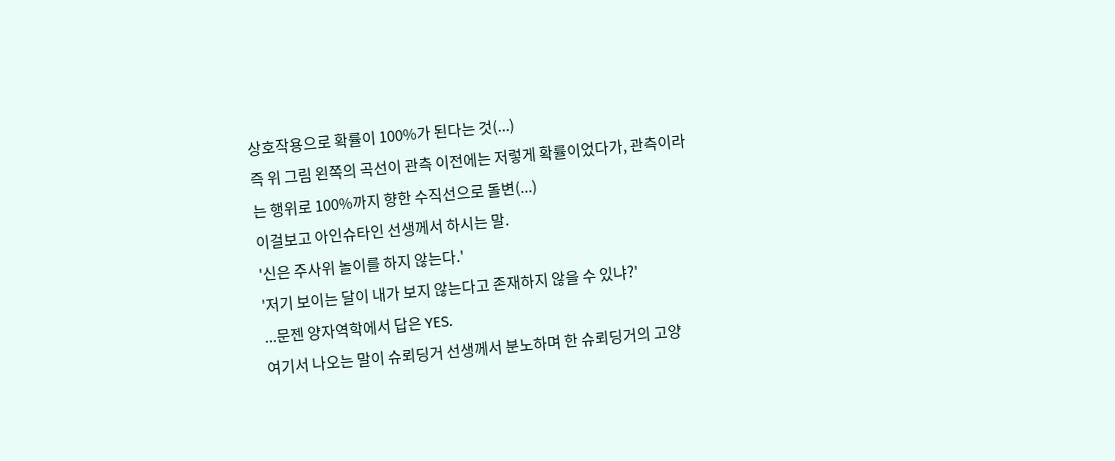상호작용으로 확률이 100%가 된다는 것(...)
즉 위 그림 왼쪽의 곡선이 관측 이전에는 저렇게 확률이었다가, 관측이라는 행위로 100%까지 향한 수직선으로 돌변(...)
이걸보고 아인슈타인 선생께서 하시는 말.
'신은 주사위 놀이를 하지 않는다.'
'저기 보이는 달이 내가 보지 않는다고 존재하지 않을 수 있냐?'
...문젠 양자역학에서 답은 YES.
여기서 나오는 말이 슈뢰딩거 선생께서 분노하며 한 슈뢰딩거의 고양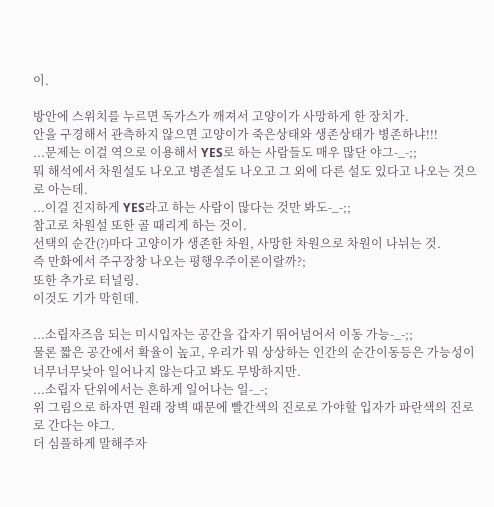이.

방안에 스위치를 누르면 독가스가 깨져서 고양이가 사망하게 한 장치가.
안을 구경해서 관측하지 않으면 고양이가 죽은상태와 생존상태가 병존하냐!!!
...문제는 이걸 역으로 이용해서 YES로 하는 사람들도 매우 많단 야그-_-;;
뭐 해석에서 차원설도 나오고 병존설도 나오고 그 외에 다른 설도 있다고 나오는 것으로 아는데.
...이걸 진지하게 YES라고 하는 사람이 많다는 것만 봐도-_-;;
참고로 차원설 또한 골 때리게 하는 것이.
선택의 순간(?)마다 고양이가 생존한 차원, 사망한 차원으로 차원이 나뉘는 것.
즉 만화에서 주구장창 나오는 평행우주이론이랄까?;
또한 추가로 터널링.
이것도 기가 막힌데.

...소립자즈음 되는 미시입자는 공간을 갑자기 뛰어넘어서 이동 가능-_-;;
물론 짧은 공간에서 확율이 높고, 우리가 뭐 상상하는 인간의 순간이동등은 가능성이 너무너무낮아 일어나지 않는다고 봐도 무방하지만.
...소립자 단위에서는 흔하게 일어나는 일-_-;
위 그림으로 하자면 원래 장벽 때문에 빨간색의 진로로 가야할 입자가 파란색의 진로로 간다는 야그.
더 심플하게 말해주자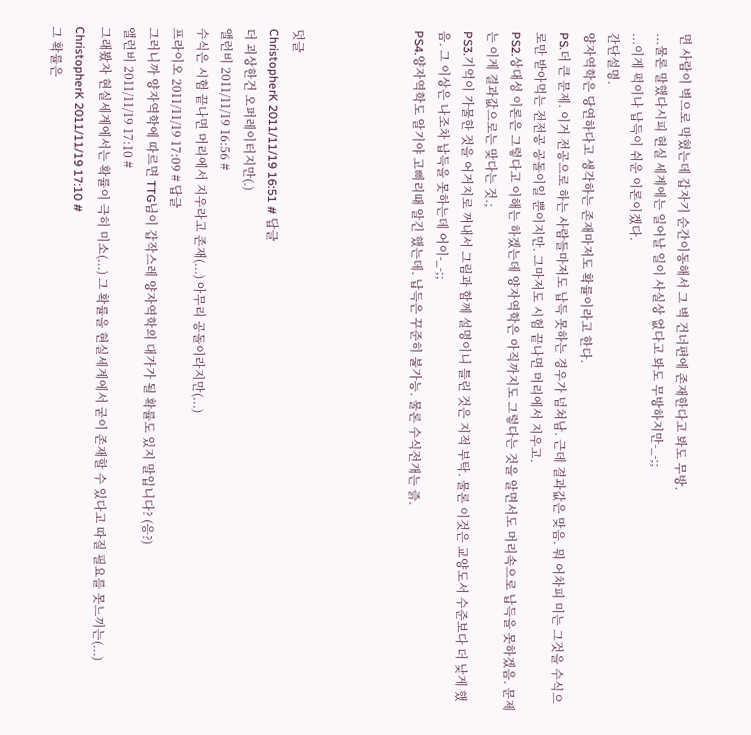면 사람이 벽으로 막혔는데 갑자기 순간이동해서 그 벽 건너편에 존재한다고 봐도 무방.
...물론 말했다시피 현실 세계에는 일어날 일이 사실상 없다고 봐도 무방하지만-_-;;
...이게 퍽이나 납득이 쉬운 이론이겠다.
간단설명.
양자역학은 당연하다고 생각하는 존재마저도 확률이라고 한다.
PS.더 큰 문제. 이거 전공으로 하는 사람들마저도 납득 못하는 경우가 넘쳐남. 근데 결과값은 맞음. 뭐 어차피 미는 그것을 수식으로만 받아먹는 전전공 공돌이일 뿐이지만. 그마저도 시험 끝나면 머리에서 지우고.
PS2.상대성 이론은 그렇다고 이해는 하겠는데 양자역학은 아직까지도 그렇다는 것을 알면서도 머리속으로 납득을 못하겠음. 문제는 이게 결과값으로는 맞다는 것.;
PS3.기억이 가물한 것을 어거지로 꺼내서 그림과 함께 설명이니 틀린 것은 지적 부탁. 물론 이것은 교양도서 수준보다 더 낮게 했음. 그 이상은 나조차 납득을 못하는데 어이-_-;;
PS4.양자역학도 알기야 고삐리때 알긴 했는데. 납득은 꾸준히 불가능. 물론 수식전개는 즑.




덧글
ChristopherK 2011/11/19 16:51 # 답글
더 괴상한건 오퍼레이터지만(.)
앨런비 2011/11/19 16:56 #
수식은 시험 끝나면 머리에서 지우라고 존재(...) 아무리 공돌이라지만(...)
프라이오 2011/11/19 17:09 # 답글
그러니까 양자역학에 따르면 TTG님이 갑작스레 양자역학의 대가가 될 확률도 있지 말입니다? (응?)
앨런비 2011/11/19 17:10 #
그래봤자 현실세계에서는 확률이 극히 미소(...) 그 확률을 현실세계에서 굳이 존재할 수 있다고 따질 필요를 못느끼는(...)
ChristopherK 2011/11/19 17:10 #
그 확률은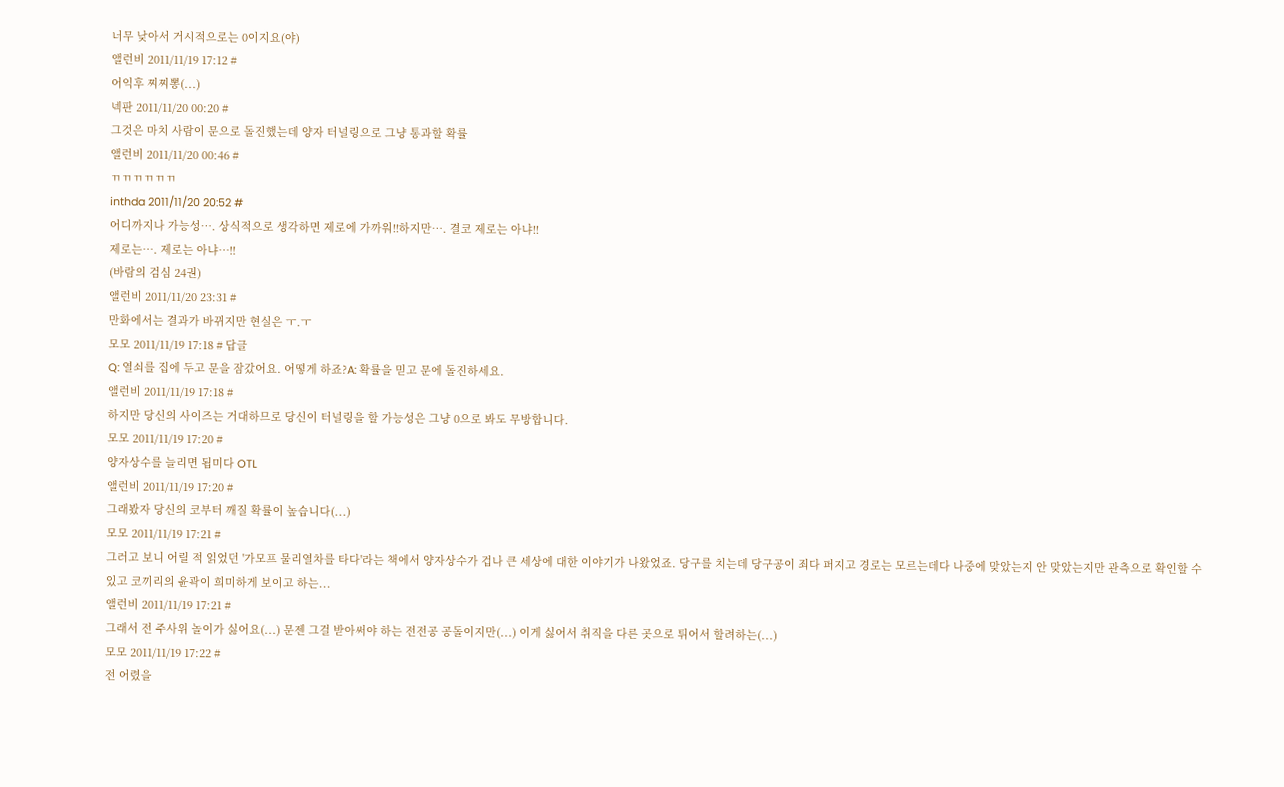너무 낮아서 거시적으로는 0이지요(야)
앨런비 2011/11/19 17:12 #
어익후 찌찌뽕(...)
넥판 2011/11/20 00:20 #
그것은 마치 사람이 문으로 돌진했는데 양자 터널링으로 그냥 통과할 확률
앨런비 2011/11/20 00:46 #
ㄲㄲㄲㄲㄲㄲ
inthda 2011/11/20 20:52 #
어디까지나 가능성…. 상식적으로 생각하면 제로에 가까워!!하지만…. 결코 제로는 아냐!!
제로는…. 제로는 아냐…!!
(바람의 검심 24권)
앨런비 2011/11/20 23:31 #
만화에서는 결과가 바뀌지만 현실은 ㅜ.ㅜ
모모 2011/11/19 17:18 # 답글
Q: 열쇠를 집에 두고 문을 잠갔어요. 어떻게 하죠?A: 확률을 믿고 문에 돌진하세요.
앨런비 2011/11/19 17:18 #
하지만 당신의 사이즈는 거대하므로 당신이 터널링을 할 가능성은 그냥 0으로 봐도 무방합니다.
모모 2011/11/19 17:20 #
양자상수를 늘리면 됩미다 OTL
앨런비 2011/11/19 17:20 #
그래봤자 당신의 코부터 깨질 확률이 높습니다(...)
모모 2011/11/19 17:21 #
그러고 보니 어릴 적 읽었던 '가모프 물리열차를 타다'라는 책에서 양자상수가 겁나 큰 세상에 대한 이야기가 나왔었죠. 당구를 치는데 당구공이 죄다 퍼지고 경로는 모르는데다 나중에 맞았는지 안 맞았는지만 관측으로 확인할 수 있고 코끼리의 윤곽이 희미하게 보이고 하는...
앨런비 2011/11/19 17:21 #
그래서 전 주사위 놀이가 싫어요(...) 문젠 그걸 받아써야 하는 전전공 공돌이지만(...) 이게 싫어서 취직을 다른 곳으로 튀어서 할려하는(...)
모모 2011/11/19 17:22 #
전 어렸을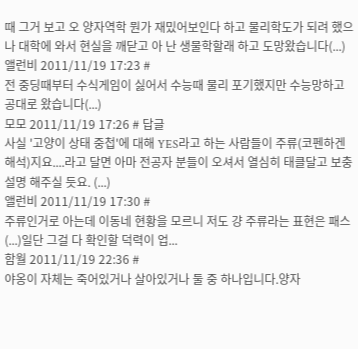때 그거 보고 오 양자역학 뭔가 재밌어보인다 하고 물리학도가 되려 했으나 대학에 와서 현실을 깨닫고 아 난 생물학할래 하고 도망왔습니다(...)
앨런비 2011/11/19 17:23 #
전 중딩때부터 수식게임이 싫어서 수능때 물리 포기했지만 수능망하고 공대로 왔습니다(...)
모모 2011/11/19 17:26 # 답글
사실 '고양이 상태 중첩'에 대해 YES라고 하는 사람들이 주류(코펜하겐 해석)지요....라고 달면 아마 전공자 분들이 오셔서 열심히 태클달고 보충설명 해주실 듯요. (...)
앨런비 2011/11/19 17:30 #
주류인거로 아는데 이동네 현황을 모르니 저도 걍 주류라는 표현은 패스(...)일단 그걸 다 확인할 덕력이 업...
함월 2011/11/19 22:36 #
야옹이 자체는 죽어있거나 살아있거나 둘 중 하나입니다.양자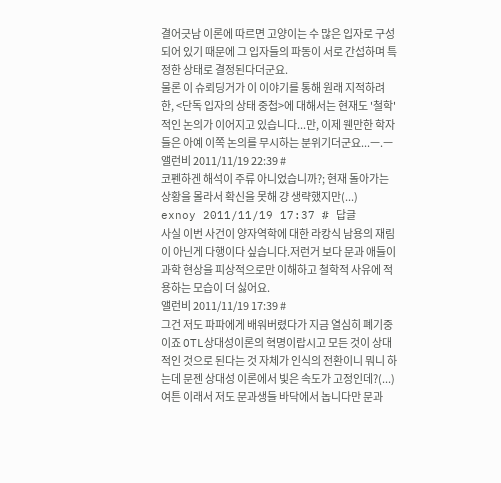결어긋남 이론에 따르면 고양이는 수 많은 입자로 구성되어 있기 때문에 그 입자들의 파동이 서로 간섭하며 특정한 상태로 결정된다더군요.
물론 이 슈뢰딩거가 이 이야기를 통해 원래 지적하려한, <단독 입자의 상태 중첩>에 대해서는 현재도 '철학'적인 논의가 이어지고 있습니다...만, 이제 웬만한 학자들은 아예 이쪽 논의를 무시하는 분위기더군요...ㅡ.ㅡ
앨런비 2011/11/19 22:39 #
코펜하겐 해석이 주류 아니었습니까?; 현재 돌아가는 상황을 몰라서 확신을 못해 걍 생략했지만(...)
exnoy 2011/11/19 17:37 # 답글
사실 이번 사건이 양자역학에 대한 라캉식 남용의 재림이 아닌게 다행이다 싶습니다.저런거 보다 문과 애들이 과학 현상을 피상적으로만 이해하고 철학적 사유에 적용하는 모습이 더 싫어요.
앨런비 2011/11/19 17:39 #
그건 저도 파파에게 배워버렸다가 지금 열심히 폐기중이죠 OTL상대성이론의 혁명이랍시고 모든 것이 상대적인 것으로 된다는 것 자체가 인식의 전환이니 뭐니 하는데 문젠 상대성 이론에서 빛은 속도가 고정인데?(...)
여튼 이래서 저도 문과생들 바닥에서 놉니다만 문과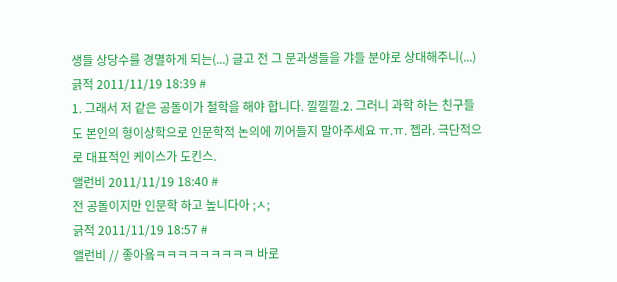생들 상당수를 경멸하게 되는(...) 글고 전 그 문과생들을 갸들 분야로 상대해주니(...)
긁적 2011/11/19 18:39 #
1. 그래서 저 같은 공돌이가 철학을 해야 합니다. 낄낄낄.2. 그러니 과학 하는 친구들도 본인의 형이상학으로 인문학적 논의에 끼어들지 말아주세요 ㅠ.ㅠ. 젭라. 극단적으로 대표적인 케이스가 도킨스.
앨런비 2011/11/19 18:40 #
전 공돌이지만 인문학 하고 높니다아 ;ㅅ;
긁적 2011/11/19 18:57 #
앨런비 // 좋아욬ㅋㅋㅋㅋㅋㅋㅋㅋㅋ 바로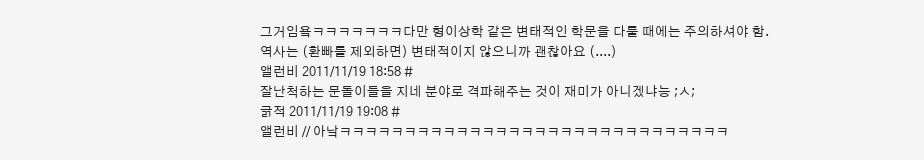그거임욬ㅋㅋㅋㅋㅋㅋㅋ다만 형이상학 같은 변태적인 학문을 다룰 때에는 주의하셔야 함.
역사는 (환빠를 제외하면) 변태적이지 않으니까 괜찮아요 (....)
앨런비 2011/11/19 18:58 #
잘난척하는 문돌이들을 지네 분야로 격파해주는 것이 재미가 아니겠냐능 ;ㅅ;
긁적 2011/11/19 19:08 #
앨런비 // 아낰ㅋㅋㅋㅋㅋㅋㅋㅋㅋㅋㅋㅋㅋㅋㅋㅋㅋㅋㅋㅋㅋㅋㅋㅋㅋㅋㅋㅋㅋㅋ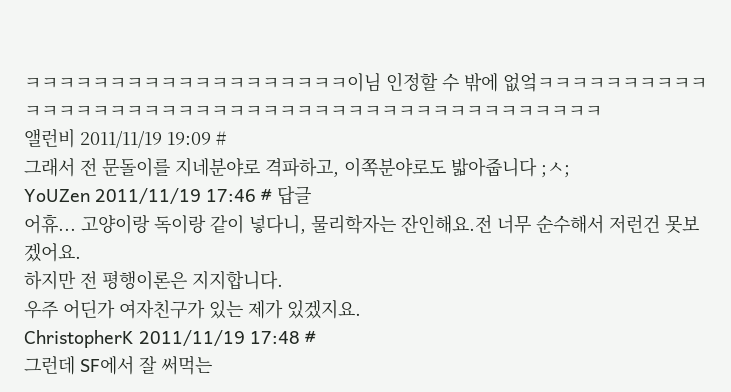ㅋㅋㅋㅋㅋㅋㅋㅋㅋㅋㅋㅋㅋㅋㅋㅋㅋㅋㅋ이님 인정할 수 밖에 없엌ㅋㅋㅋㅋㅋㅋㅋㅋㅋㅋㅋㅋㅋㅋㅋㅋㅋㅋㅋㅋㅋㅋㅋㅋㅋㅋㅋㅋㅋㅋㅋㅋㅋㅋㅋㅋㅋㅋㅋㅋㅋㅋㅋㅋ
앨런비 2011/11/19 19:09 #
그래서 전 문돌이를 지네분야로 격파하고, 이쪽분야로도 밟아줍니다 ;ㅅ;
YoUZen 2011/11/19 17:46 # 답글
어휴... 고양이랑 독이랑 같이 넣다니, 물리학자는 잔인해요.전 너무 순수해서 저런건 못보겠어요.
하지만 전 평행이론은 지지합니다.
우주 어딘가 여자친구가 있는 제가 있겠지요.
ChristopherK 2011/11/19 17:48 #
그런데 SF에서 잘 써먹는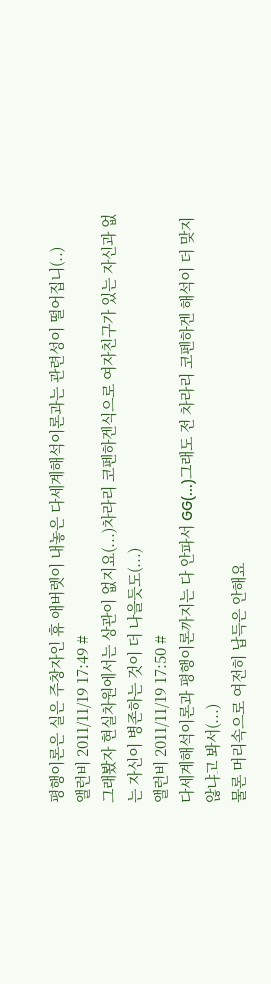평행이론은 실은 주창자인 휴 애버렛이 내놓은 다세계해석이론과는 관련성이 떨어집니(..)
앨런비 2011/11/19 17:49 #
그래봤자 현실차원에서는 상관이 없지요(...)차라리 코펜하겐식으로 여자친구가 있는 자신과 없는 자신이 병존하는 것이 더 나을듯도(...)
앨런비 2011/11/19 17:50 #
다세계해석이론과 평행이론까지는 다 안파서 GG(...)그래도 전 차라리 코펜하겐 해석이 더 맞지 않냐고 봐서(...)
물론 머리속으로 여전히 납득은 안해요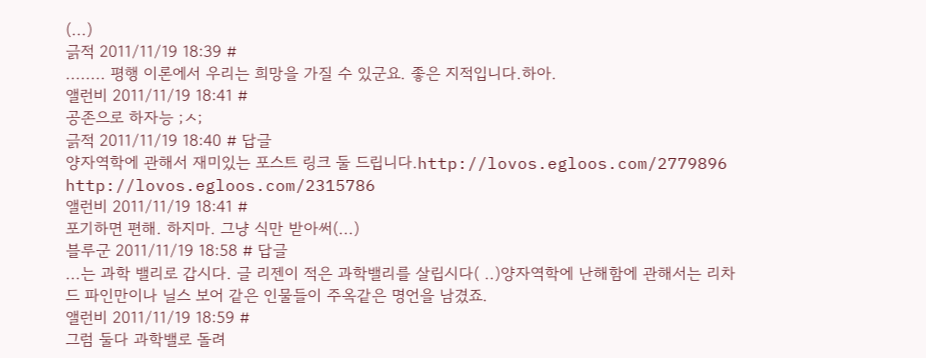(...)
긁적 2011/11/19 18:39 #
........ 평행 이론에서 우리는 희망을 가질 수 있군요. 좋은 지적입니다.하아.
앨런비 2011/11/19 18:41 #
공존으로 하자능 ;ㅅ;
긁적 2011/11/19 18:40 # 답글
양자역학에 관해서 재미있는 포스트 링크 둘 드립니다.http://lovos.egloos.com/2779896
http://lovos.egloos.com/2315786
앨런비 2011/11/19 18:41 #
포기하면 편해. 하지마. 그냥 식만 받아써(...)
블루군 2011/11/19 18:58 # 답글
...는 과학 밸리로 갑시다. 글 리젠이 적은 과학밸리를 살립시다( ..)양자역학에 난해함에 관해서는 리차드 파인만이나 닐스 보어 같은 인물들이 주옥같은 명언을 남겼죠.
앨런비 2011/11/19 18:59 #
그럼 둘다 과학밸로 돌려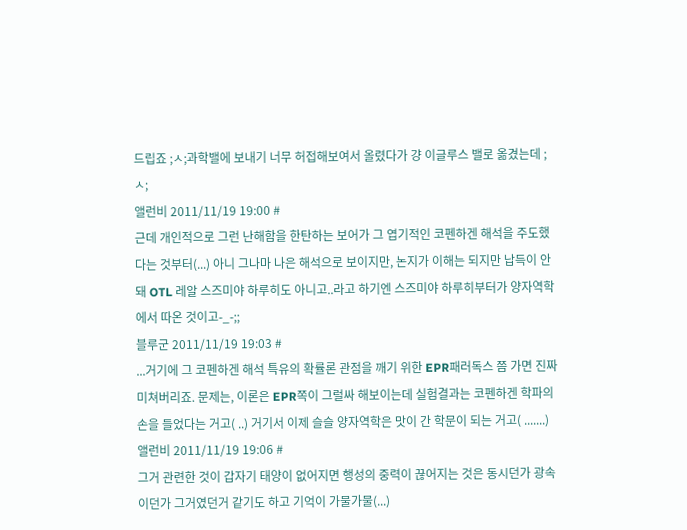드립죠 ;ㅅ;과학밸에 보내기 너무 허접해보여서 올렸다가 걍 이글루스 밸로 옮겼는데 ;ㅅ;
앨런비 2011/11/19 19:00 #
근데 개인적으로 그런 난해함을 한탄하는 보어가 그 엽기적인 코펜하겐 해석을 주도했다는 것부터(...) 아니 그나마 나은 해석으로 보이지만, 논지가 이해는 되지만 납득이 안돼 OTL 레알 스즈미야 하루히도 아니고..라고 하기엔 스즈미야 하루히부터가 양자역학에서 따온 것이고-_-;;
블루군 2011/11/19 19:03 #
...거기에 그 코펜하겐 해석 특유의 확률론 관점을 깨기 위한 EPR패러독스 쯤 가면 진짜 미쳐버리죠. 문제는, 이론은 EPR쪽이 그럴싸 해보이는데 실험결과는 코펜하겐 학파의 손을 들었다는 거고( ..) 거기서 이제 슬슬 양자역학은 맛이 간 학문이 되는 거고( .......)
앨런비 2011/11/19 19:06 #
그거 관련한 것이 갑자기 태양이 없어지면 행성의 중력이 끊어지는 것은 동시던가 광속이던가 그거였던거 같기도 하고 기억이 가물가물(...)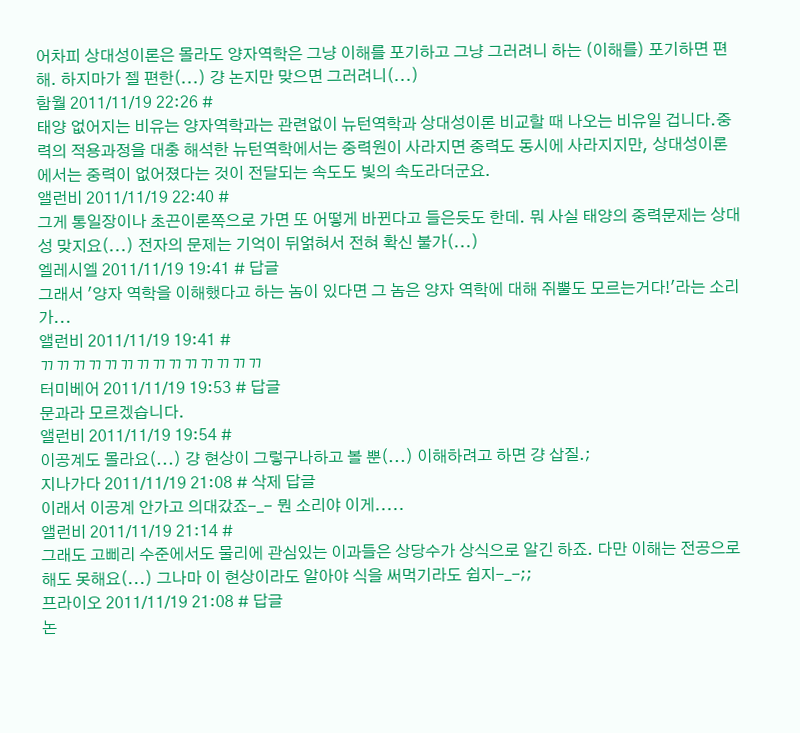어차피 상대성이론은 몰라도 양자역학은 그냥 이해를 포기하고 그냥 그러려니 하는 (이해를) 포기하면 편해. 하지마가 젤 편한(...) 걍 논지만 맞으면 그러려니(...)
함월 2011/11/19 22:26 #
태양 없어지는 비유는 양자역학과는 관련없이 뉴턴역학과 상대성이론 비교할 때 나오는 비유일 겁니다.중력의 적용과정을 대충 해석한 뉴턴역학에서는 중력원이 사라지면 중력도 동시에 사라지지만, 상대성이론에서는 중력이 없어졌다는 것이 전달되는 속도도 빛의 속도라더군요.
앨런비 2011/11/19 22:40 #
그게 통일장이나 초끈이론쪽으로 가면 또 어떻게 바뀐다고 들은듯도 한데. 뭐 사실 태양의 중력문제는 상대성 맞지요(...) 전자의 문제는 기억이 뒤얽혀서 전혀 확신 불가(...)
엘레시엘 2011/11/19 19:41 # 답글
그래서 '양자 역학을 이해했다고 하는 놈이 있다면 그 놈은 양자 역학에 대해 쥐뿔도 모르는거다!'라는 소리가...
앨런비 2011/11/19 19:41 #
ㄲㄲㄲㄲㄲㄲㄲㄲㄲㄲㄲㄲㄲㄲ
터미베어 2011/11/19 19:53 # 답글
문과라 모르겠습니다.
앨런비 2011/11/19 19:54 #
이공계도 몰라요(...) 걍 현상이 그렇구나하고 볼 뿐(...) 이해하려고 하면 걍 삽질.;
지나가다 2011/11/19 21:08 # 삭제 답글
이래서 이공계 안가고 의대갔죠-_- 뭔 소리야 이게.....
앨런비 2011/11/19 21:14 #
그래도 고삐리 수준에서도 물리에 관심있는 이과들은 상당수가 상식으로 알긴 하죠. 다만 이해는 전공으로 해도 못해요(...) 그나마 이 현상이라도 알아야 식을 써먹기라도 쉽지-_-;;
프라이오 2011/11/19 21:08 # 답글
논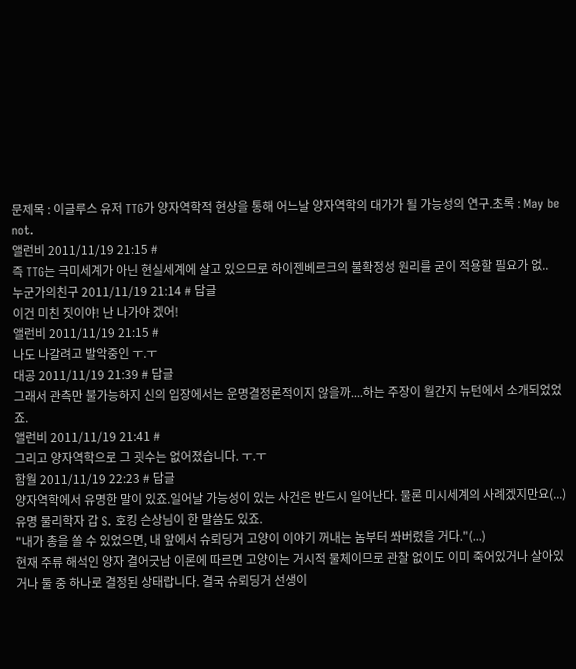문제목 : 이글루스 유저 TTG가 양자역학적 현상을 통해 어느날 양자역학의 대가가 될 가능성의 연구.초록 : May be not.
앨런비 2011/11/19 21:15 #
즉 TTG는 극미세계가 아닌 현실세계에 살고 있으므로 하이젠베르크의 불확정성 원리를 굳이 적용할 필요가 없..
누군가의친구 2011/11/19 21:14 # 답글
이건 미친 짓이야! 난 나가야 겠어!
앨런비 2011/11/19 21:15 #
나도 나갈려고 발악중인 ㅜ.ㅜ
대공 2011/11/19 21:39 # 답글
그래서 관측만 불가능하지 신의 입장에서는 운명결정론적이지 않을까....하는 주장이 월간지 뉴턴에서 소개되었었죠.
앨런비 2011/11/19 21:41 #
그리고 양자역학으로 그 굇수는 없어졌습니다. ㅜ.ㅜ
함월 2011/11/19 22:23 # 답글
양자역학에서 유명한 말이 있죠.일어날 가능성이 있는 사건은 반드시 일어난다. 물론 미시세계의 사례겠지만요(...)
유명 물리학자 갑 S. 호킹 슨상님이 한 말씀도 있죠.
"내가 총을 쏠 수 있었으면, 내 앞에서 슈뢰딩거 고양이 이야기 꺼내는 놈부터 쏴버렸을 거다."(...)
현재 주류 해석인 양자 결어긋남 이론에 따르면 고양이는 거시적 물체이므로 관찰 없이도 이미 죽어있거나 살아있거나 둘 중 하나로 결정된 상태랍니다. 결국 슈뢰딩거 선생이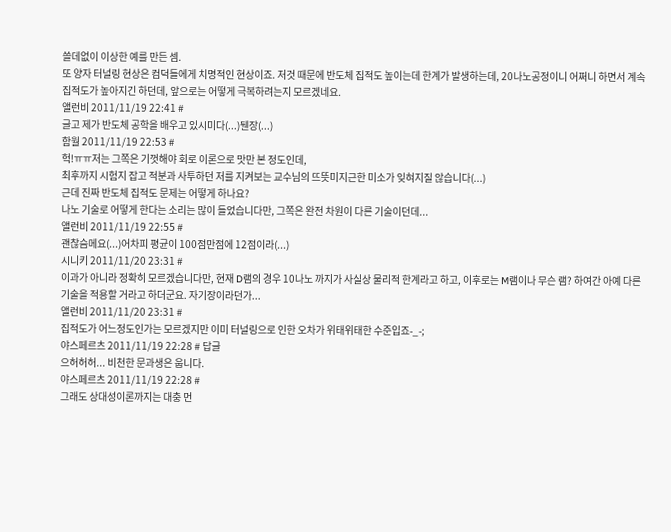쓸데없이 이상한 예를 만든 셈.
또 양자 터널링 현상은 컴덕들에게 치명적인 현상이죠. 저것 때문에 반도체 집적도 높이는데 한계가 발생하는데, 20나노공정이니 어쩌니 하면서 계속 집적도가 높아지긴 하던데, 앞으로는 어떻게 극복하려는지 모르겠네요.
앨런비 2011/11/19 22:41 #
글고 제가 반도체 공학을 배우고 있시미다(...)뒌장(...)
함월 2011/11/19 22:53 #
헉!ㅠㅠ저는 그쪽은 기껏해야 회로 이론으로 맛만 본 정도인데,
최후까지 시험지 잡고 적분과 사투하던 저를 지켜보는 교수님의 뜨뜻미지근한 미소가 잊혀지질 않습니다(...)
근데 진짜 반도체 집적도 문제는 어떻게 하나요?
나노 기술로 어떻게 한다는 소리는 많이 들었습니다만, 그쪽은 완전 차원이 다른 기술이던데...
앨런비 2011/11/19 22:55 #
괜찮슴메요(...)어차피 평균이 100점만점에 12점이라(...)
시니키 2011/11/20 23:31 #
이과가 아니라 정확히 모르겠습니다만, 현재 D램의 경우 10나노 까지가 사실상 물리적 한계라고 하고, 이후로는 M램이나 무슨 램? 하여간 아예 다른 기술을 적용할 거라고 하더군요. 자기장이라던가...
앨런비 2011/11/20 23:31 #
집적도가 어느정도인가는 모르겠지만 이미 터널링으로 인한 오차가 위태위태한 수준입죠-_-;
야스페르츠 2011/11/19 22:28 # 답글
으허허허... 비천한 문과생은 웁니다.
야스페르츠 2011/11/19 22:28 #
그래도 상대성이론까지는 대충 먼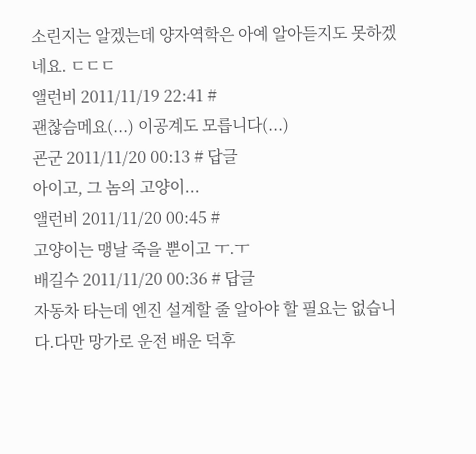소린지는 알겠는데 양자역학은 아예 알아듣지도 못하겠네요. ㄷㄷㄷ
앨런비 2011/11/19 22:41 #
괜찮슴메요(...) 이공계도 모릅니다(...)
굔군 2011/11/20 00:13 # 답글
아이고, 그 놈의 고양이...
앨런비 2011/11/20 00:45 #
고양이는 맹날 죽을 뿐이고 ㅜ.ㅜ
배길수 2011/11/20 00:36 # 답글
자동차 타는데 엔진 설계할 줄 알아야 할 필요는 없습니다.다만 망가로 운전 배운 덕후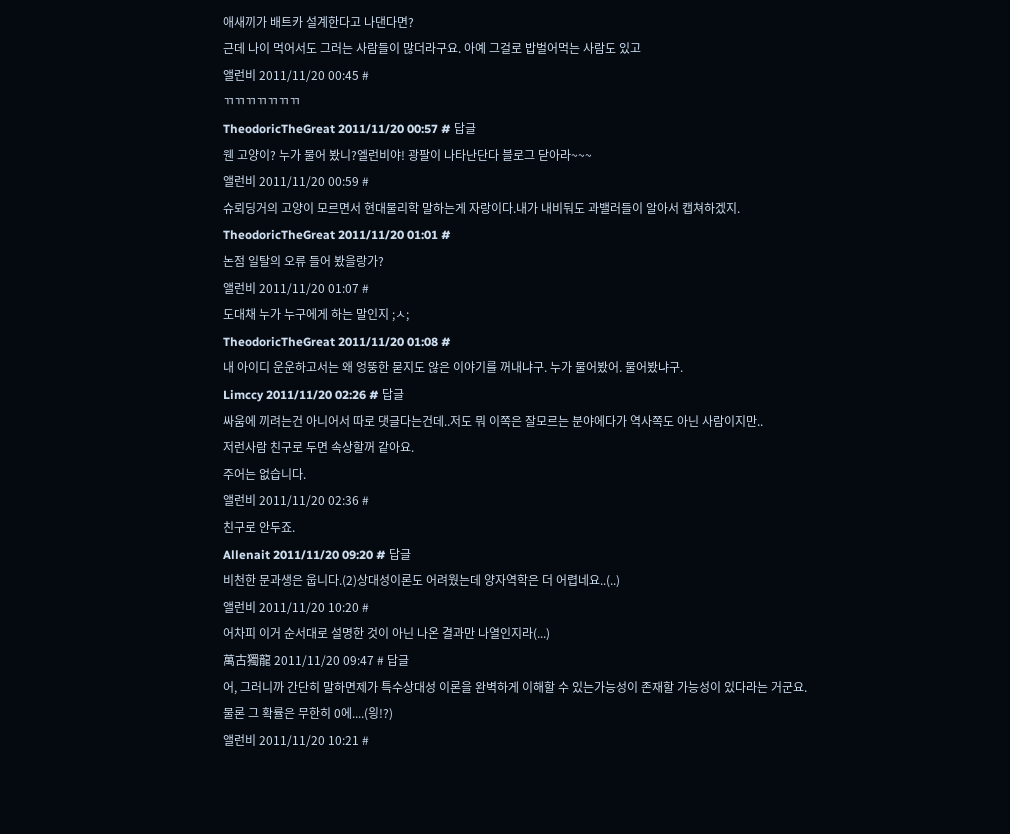애새끼가 배트카 설계한다고 나댄다면?
근데 나이 먹어서도 그러는 사람들이 많더라구요. 아예 그걸로 밥벌어먹는 사람도 있고
앨런비 2011/11/20 00:45 #
ㄲㄲㄲㄲㄲㄲㄲ
TheodoricTheGreat 2011/11/20 00:57 # 답글
웬 고양이? 누가 물어 봤니?엘런비야! 광팔이 나타난단다 블로그 닫아라~~~
앨런비 2011/11/20 00:59 #
슈뢰딩거의 고양이 모르면서 현대물리학 말하는게 자랑이다.내가 내비둬도 과밸러들이 알아서 캡쳐하겠지.
TheodoricTheGreat 2011/11/20 01:01 #
논점 일탈의 오류 들어 봤을랑가?
앨런비 2011/11/20 01:07 #
도대채 누가 누구에게 하는 말인지 ;ㅅ;
TheodoricTheGreat 2011/11/20 01:08 #
내 아이디 운운하고서는 왜 엉뚱한 묻지도 않은 이야기를 꺼내냐구. 누가 물어봤어. 물어봤냐구.
Limccy 2011/11/20 02:26 # 답글
싸움에 끼려는건 아니어서 따로 댓글다는건데..저도 뭐 이쪽은 잘모르는 분야에다가 역사쪽도 아닌 사람이지만..
저런사람 친구로 두면 속상할꺼 같아요.
주어는 없습니다.
앨런비 2011/11/20 02:36 #
친구로 안두죠.
Allenait 2011/11/20 09:20 # 답글
비천한 문과생은 웁니다.(2)상대성이론도 어려웠는데 양자역학은 더 어렵네요..(..)
앨런비 2011/11/20 10:20 #
어차피 이거 순서대로 설명한 것이 아닌 나온 결과만 나열인지라(...)
萬古獨龍 2011/11/20 09:47 # 답글
어, 그러니까 간단히 말하면제가 특수상대성 이론을 완벽하게 이해할 수 있는가능성이 존재할 가능성이 있다라는 거군요. 물론 그 확률은 무한히 0에....(읭!?)
앨런비 2011/11/20 10:21 #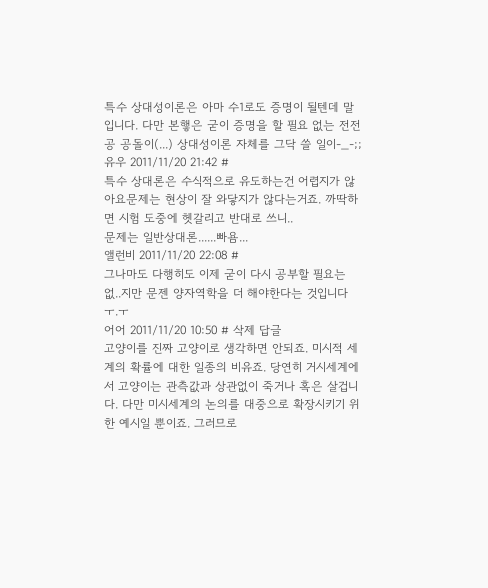특수 상대성이론은 아마 수1로도 증명이 될텐데 말입니다. 다만 본햏은 굳이 증명을 할 필요 없는 전전공 공돌이(...) 상대성이론 자체를 그닥 쓸 일이-_-;;
유우 2011/11/20 21:42 #
특수 상대론은 수식적으로 유도하는건 어렵지가 않아요문제는 현상이 잘 와닿지가 않다는거죠. 까딱하면 시험 도중에 헷갈리고 반대로 쓰니..
문제는 일반상대론......빠욤...
앨런비 2011/11/20 22:08 #
그나마도 다행히도 이제 굳이 다시 공부할 필요는 없..지만 문젠 양자역학을 더 해야한다는 것입니다 ㅜ.ㅜ
어어 2011/11/20 10:50 # 삭제 답글
고양이를 진짜 고양이로 생각하면 안되죠. 미시적 세계의 확률에 대한 일종의 비유죠. 당연히 거시세계에서 고양이는 관측값과 상관없이 죽거나 혹은 살겁니다. 다만 미시세계의 논의를 대중으로 확장시키기 위한 예시일 뿐이죠. 그러므로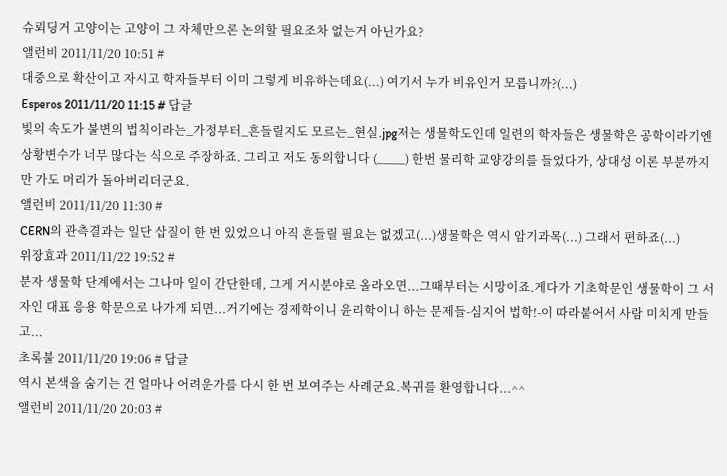슈뢰딩거 고양이는 고양이 그 자체만으론 논의할 필요조차 없는거 아닌가요?
앨런비 2011/11/20 10:51 #
대중으로 확산이고 자시고 학자들부터 이미 그렇게 비유하는데요(...) 여기서 누가 비유인거 모릅니까?(...)
Esperos 2011/11/20 11:15 # 답글
빛의 속도가 불변의 법칙이라는_가정부터_흔들릴지도 모르는_현실.jpg저는 생물학도인데 일련의 학자들은 생물학은 공학이라기엔 상황변수가 너무 많다는 식으로 주장하죠. 그리고 저도 동의합니다 (____) 한번 물리학 교양강의를 들었다가, 상대성 이론 부분까지만 가도 머리가 돌아버리더군요.
앨런비 2011/11/20 11:30 #
CERN의 관측결과는 일단 삽질이 한 번 있었으니 아직 흔들릴 필요는 없겠고(...)생물학은 역시 암기과목(...) 그래서 편하죠(...)
위장효과 2011/11/22 19:52 #
분자 생물학 단계에서는 그나마 일이 간단한데, 그게 거시분야로 올라오면...그때부터는 시망이죠.게다가 기초학문인 생물학이 그 서자인 대표 응용 학문으로 나가게 되면...거기에는 경제학이니 윤리학이니 하는 문제들-심지어 법학!-이 따라붙어서 사람 미치게 만들고...
초록불 2011/11/20 19:06 # 답글
역시 본색을 숨기는 건 얼마나 어려운가를 다시 한 번 보여주는 사례군요.복귀를 환영합니다...^^
앨런비 2011/11/20 20:03 #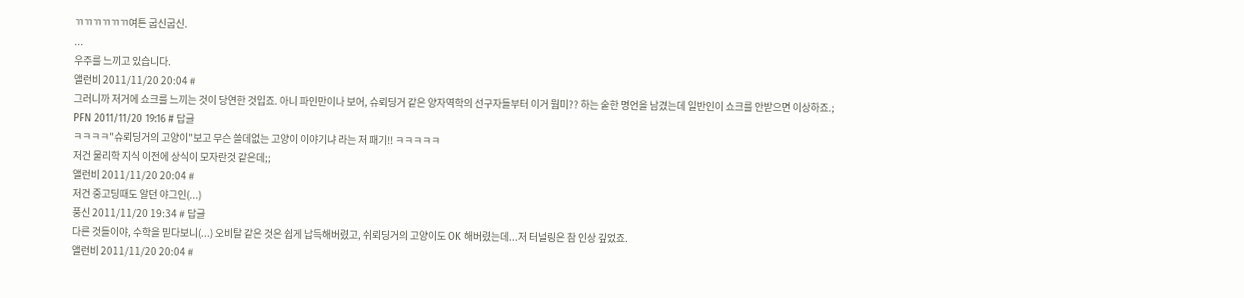ㄲㄲㄲㄲㄲㄲ여튼 굽신굽신.
...
우주를 느끼고 있습니다.
앨런비 2011/11/20 20:04 #
그러니까 저거에 쇼크를 느끼는 것이 당연한 것입죠. 아니 파인만이나 보어, 슈뢰딩거 같은 양자역학의 선구자들부터 이거 뭠미?? 하는 숱한 명언을 남겼는데 일반인이 쇼크를 안받으면 이상하죠.;
PFN 2011/11/20 19:16 # 답글
ㅋㅋㅋㅋ"슈뢰딩거의 고양이"보고 무슨 쓸데없는 고양이 이야기냐 라는 저 패기!! ㅋㅋㅋㅋㅋ
저건 물리학 지식 이전에 상식이 모자란것 같은데;;
앨런비 2011/11/20 20:04 #
저건 중고딩때도 알던 야그인(...)
풍신 2011/11/20 19:34 # 답글
다른 것들이야, 수학을 믿다보니(...) 오비탈 같은 것은 쉽게 납득해버렸고, 쉬뢰딩거의 고양이도 OK 해버렸는데...저 터널링은 참 인상 깊었죠.
앨런비 2011/11/20 20:04 #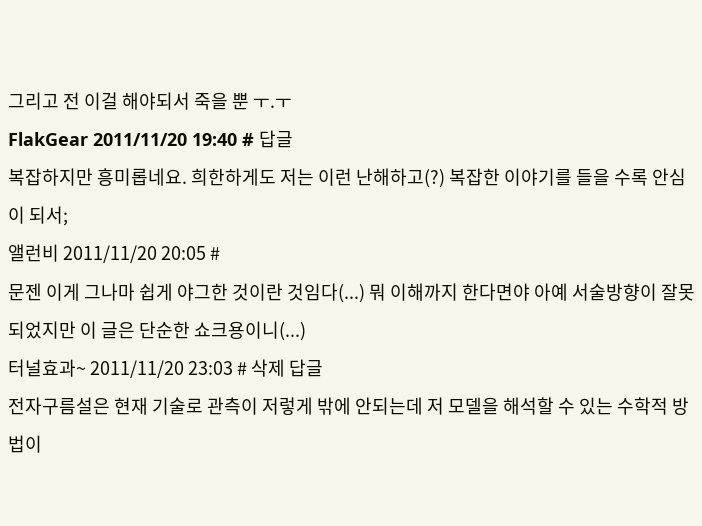그리고 전 이걸 해야되서 죽을 뿐 ㅜ.ㅜ
FlakGear 2011/11/20 19:40 # 답글
복잡하지만 흥미롭네요. 희한하게도 저는 이런 난해하고(?) 복잡한 이야기를 들을 수록 안심이 되서;
앨런비 2011/11/20 20:05 #
문젠 이게 그나마 쉽게 야그한 것이란 것임다(...) 뭐 이해까지 한다면야 아예 서술방향이 잘못되었지만 이 글은 단순한 쇼크용이니(...)
터널효과~ 2011/11/20 23:03 # 삭제 답글
전자구름설은 현재 기술로 관측이 저렇게 밖에 안되는데 저 모델을 해석할 수 있는 수학적 방법이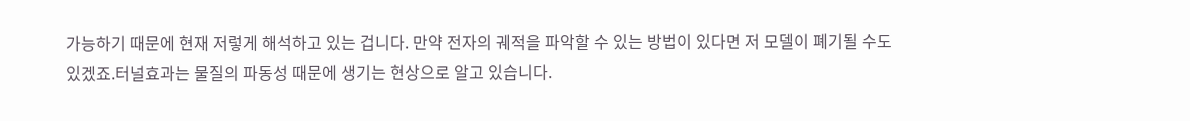가능하기 때문에 현재 저렇게 해석하고 있는 겁니다. 만약 전자의 궤적을 파악할 수 있는 방법이 있다면 저 모델이 폐기될 수도 있겠죠.터널효과는 물질의 파동성 때문에 생기는 현상으로 알고 있습니다.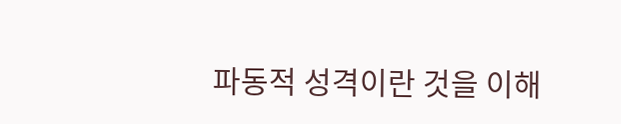파동적 성격이란 것을 이해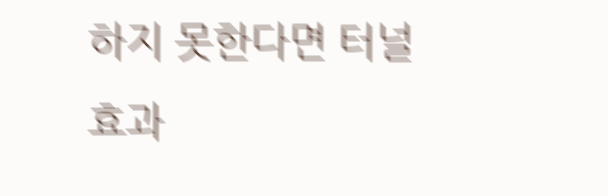하지 못한다면 터널 효과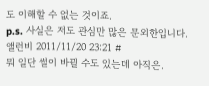도 이해할 수 없는 것이죠.
p.s. 사실은 저도 관심만 많은 문외한입니다.
앨런비 2011/11/20 23:21 #
뭐 일단 썰이 바뀔 수도 있는데 아직은.